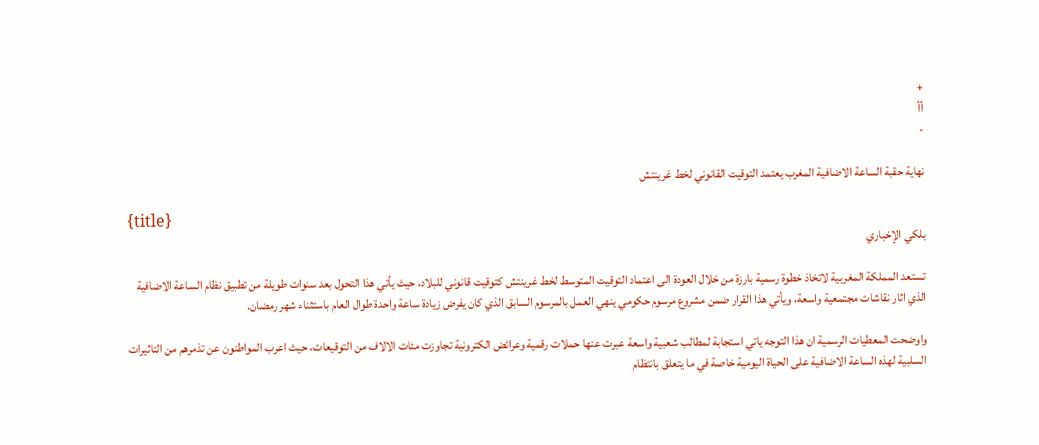+
أأ
-

نهاية حقبة الساعة الاضافية المغرب يعتمد التوقيت القانوني لخط غرينتش

{title}
بلكي الإخباري

تستعد المملكة المغربية لاتخاذ خطوة رسمية بارزة من خلال العودة الى اعتماد التوقيت المتوسط لخط غرينتش كتوقيت قانوني للبلاد، حيث يأتي هذا التحول بعد سنوات طويلة من تطبيق نظام الساعة الاضافية الذي اثار نقاشات مجتمعية واسعة، ويأتي هذا القرار ضمن مشروع مرسوم حكومي ينهي العمل بالمرسوم السابق الذي كان يفرض زيادة ساعة واحدة طوال العام باستثناء شهر رمضان.

واوضحت المعطيات الرسمية ان هذا التوجه ياتي استجابة لمطالب شعبية واسعة عبرت عنها حملات رقمية وعرائض الكترونية تجاوزت مئات الالاف من التوقيعات، حيث اعرب المواطنون عن تذمرهم من التاثيرات السلبية لهذه الساعة الاضافية على الحياة اليومية خاصة في ما يتعلق بانتظام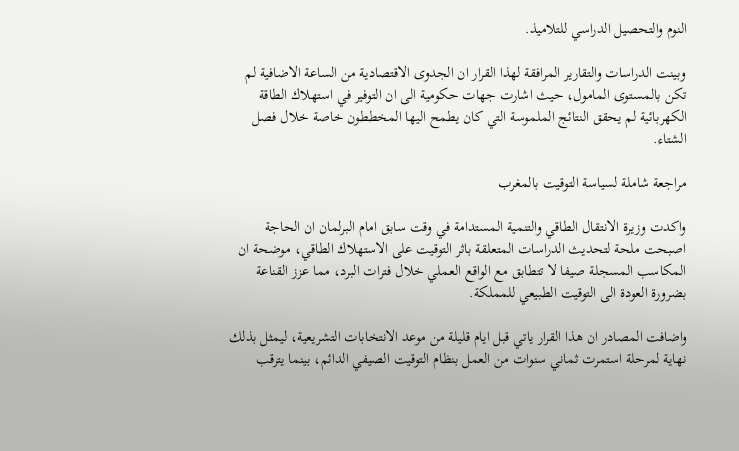النوم والتحصيل الدراسي للتلاميذ.

وبينت الدراسات والتقارير المرافقة لهذا القرار ان الجدوى الاقتصادية من الساعة الاضافية لم تكن بالمستوى المامول، حيث اشارت جهات حكومية الى ان التوفير في استهلاك الطاقة الكهربائية لم يحقق النتائج الملموسة التي كان يطمح اليها المخططون خاصة خلال فصل الشتاء.

مراجعة شاملة لسياسة التوقيت بالمغرب

واكدت وزيرة الانتقال الطاقي والتنمية المستدامة في وقت سابق امام البرلمان ان الحاجة اصبحت ملحة لتحديث الدراسات المتعلقة باثر التوقيت على الاستهلاك الطاقي، موضحة ان المكاسب المسجلة صيفا لا تتطابق مع الواقع العملي خلال فترات البرد، مما عزز القناعة بضرورة العودة الى التوقيت الطبيعي للمملكة.

واضافت المصادر ان هذا القرار ياتي قبل ايام قليلة من موعد الانتخابات التشريعية، ليمثل بذلك نهاية لمرحلة استمرت ثماني سنوات من العمل بنظام التوقيت الصيفي الدائم، بينما يترقب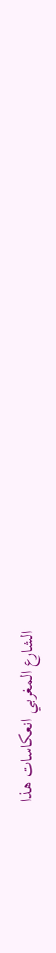الشارع المغربي انعكاسات هذا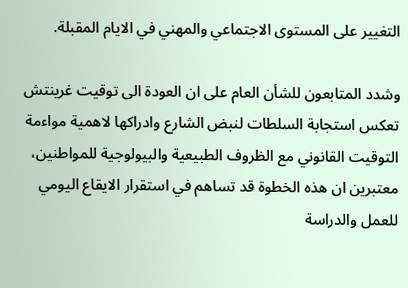التغيير على المستوى الاجتماعي والمهني في الايام المقبلة.

وشدد المتابعون للشأن العام على ان العودة الى توقيت غرينتش تعكس استجابة السلطات لنبض الشارع وادراكها لاهمية مواءمة التوقيت القانوني مع الظروف الطبيعية والبيولوجية للمواطنين، معتبرين ان هذه الخطوة قد تساهم في استقرار الايقاع اليومي للعمل والدراسة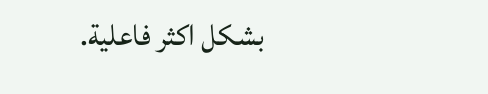بشكل اكثر فاعلية.